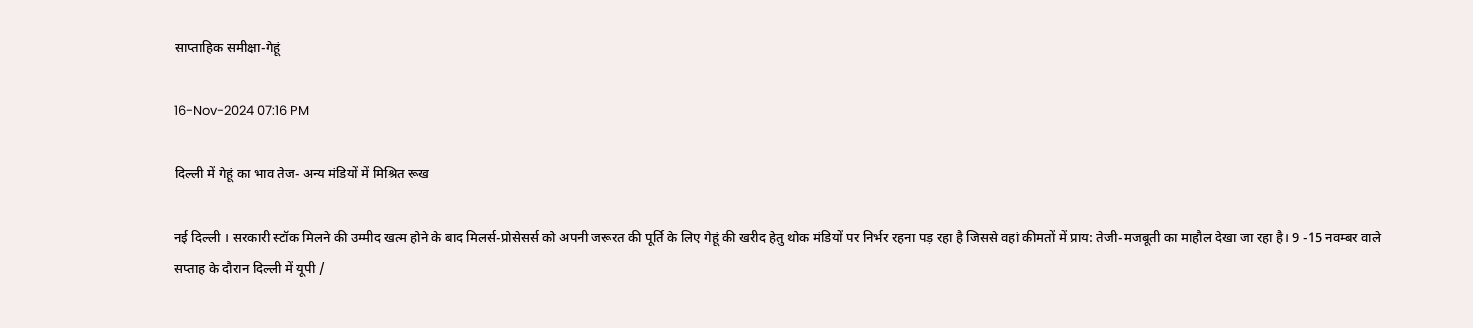साप्ताहिक समीक्षा-गेहूं

16-Nov-2024 07:16 PM

दिल्ली में गेहूं का भाव तेज- अन्य मंडियों में मिश्रित रूख

नई दिल्ली । सरकारी स्टॉक मिलने की उम्मीद खत्म होने के बाद मिलर्स-प्रोसेसर्स को अपनी जरूरत की पूर्ति के लिए गेहूं की खरीद हेतु थोक मंडियों पर निर्भर रहना पड़ रहा है जिससे वहां कीमतों में प्राय: तेजी-मजबूती का माहौल देखा जा रहा है। 9 -15 नवम्बर वाले सप्ताह के दौरान दिल्ली में यूपी /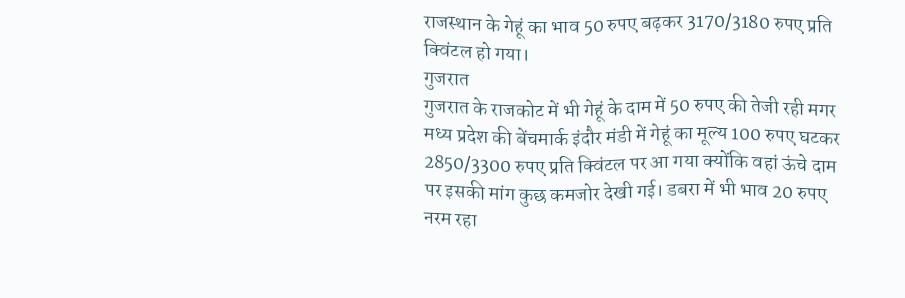राजस्थान के गेहूं का भाव 50 रुपए बढ़कर 3170/3180 रुपए प्रति क्विंटल हो गया।
गुजरात
गुजरात के राजकोट में भी गेहूं के दाम में 50 रुपए की तेजी रही मगर मध्य प्रदेश की बेंचमार्क इंदौर मंडी में गेहूं का मूल्य 100 रुपए घटकर 2850/3300 रुपए प्रति क्विंटल पर आ गया क्योंकि वहां ऊंचे दाम पर इसकी मांग कुछ कमजोर देखी गई। डबरा में भी भाव 20 रुपए नरम रहा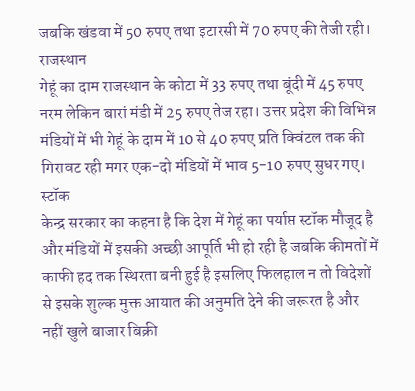जबकि खंडवा में 50 रुपए तथा इटारसी में 70 रुपए की तेजी रही।
राजस्थान
गेहूं का दाम राजस्थान के कोटा में 33 रुपए तथा बूंदी में 45 रुपए नरम लेकिन बारां मंडी में 25 रुपए तेज रहा। उत्तर प्रदेश की विभिन्न मंडियों में भी गेहूं के दाम में 10 से 40 रुपए प्रति क्विंटल तक की गिरावट रही मगर एक-दो मंडियों में भाव 5-10 रुपए सुधर गए।
स्टॉक
केन्द्र सरकार का कहना है कि देश में गेहूं का पर्याप्त स्टॉक मौजूद है और मंडियों में इसकी अच्छी आपूर्ति भी हो रही है जबकि कीमतों में काफी हद तक स्थिरता बनी हुई है इसलिए फिलहाल न तो विदेशों से इसके शुल्क मुक्त आयात की अनुमति देने की जरूरत है और नहीं खुले बाजार बिक्री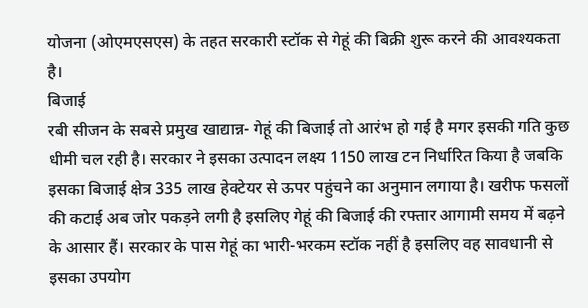योजना (ओएमएसएस) के तहत सरकारी स्टॉक से गेहूं की बिक्री शुरू करने की आवश्यकता है।
बिजाई
रबी सीजन के सबसे प्रमुख खाद्यान्न- गेहूं की बिजाई तो आरंभ हो गई है मगर इसकी गति कुछ धीमी चल रही है। सरकार ने इसका उत्पादन लक्ष्य 1150 लाख टन निर्धारित किया है जबकि इसका बिजाई क्षेत्र 335 लाख हेक्टेयर से ऊपर पहुंचने का अनुमान लगाया है। खरीफ फसलों की कटाई अब जोर पकड़ने लगी है इसलिए गेहूं की बिजाई की रफ्तार आगामी समय में बढ़ने के आसार हैं। सरकार के पास गेहूं का भारी-भरकम स्टॉक नहीं है इसलिए वह सावधानी से इसका उपयोग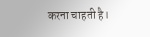करना चाहती है।